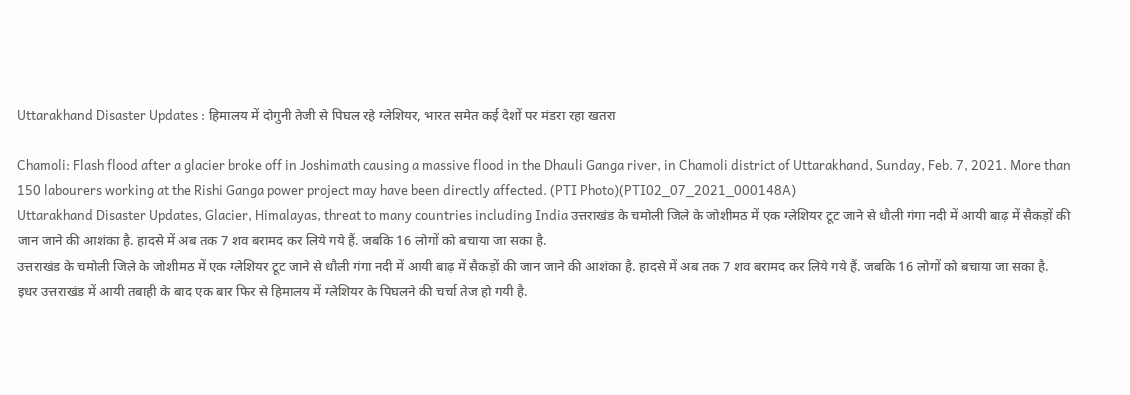Uttarakhand Disaster Updates : हिमालय में दोगुनी तेजी से पिघल रहे ग्लेशियर, भारत समेत कई देशों पर मंडरा रहा खतरा

Chamoli: Flash flood after a glacier broke off in Joshimath causing a massive flood in the Dhauli Ganga river, in Chamoli district of Uttarakhand, Sunday, Feb. 7, 2021. More than 150 labourers working at the Rishi Ganga power project may have been directly affected. (PTI Photo)(PTI02_07_2021_000148A)
Uttarakhand Disaster Updates, Glacier, Himalayas, threat to many countries including India उत्तराखंड के चमोली जिले के जोशीमठ में एक ग्लेशियर टूट जाने से धौली गंगा नदी में आयी बाढ़ में सैकड़ों की जान जाने की आशंका है. हादसे में अब तक 7 शव बरामद कर लिये गये हैं. जबकि 16 लोगों को बचाया जा सका है.
उत्तराखंड के चमोली जिले के जोशीमठ में एक ग्लेशियर टूट जाने से धौली गंगा नदी में आयी बाढ़ में सैकड़ों की जान जाने की आशंका है. हादसे में अब तक 7 शव बरामद कर लिये गये हैं. जबकि 16 लोगों को बचाया जा सका है.
इधर उत्तराखंड में आयी तबाही के बाद एक बार फिर से हिमालय में ग्लेशियर के पिघलने की चर्चा तेज हो गयी है.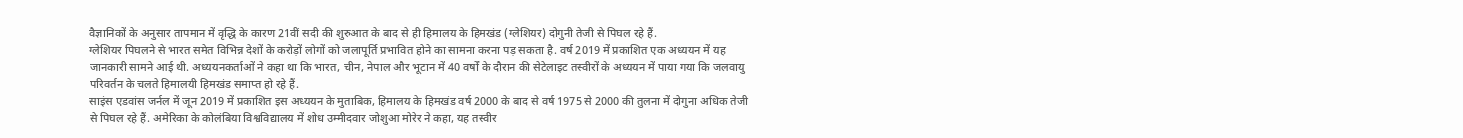वैज्ञानिकों के अनुसार तापमान में वृद्धि के कारण 21वीं सदी की शुरुआत के बाद से ही हिमालय के हिमखंड (ग्लेशियर) दोगुनी तेजी से पिघल रहे हैं.
ग्लेशियर पिघलने से भारत समेत विभिन्न देशों के करोड़ों लोगों को जलापूर्ति प्रभावित होने का सामना करना पड़ सकता है. वर्ष 2019 में प्रकाशित एक अध्ययन में यह जानकारी सामने आई थी. अध्ययनकर्ताओं ने कहा था कि भारत, चीन, नेपाल और भूटान में 40 वर्षों के दौरान की सेटेलाइट तस्वीरों के अध्ययन में पाया गया कि जलवायु परिवर्तन के चलते हिमालयी हिमखंड समाप्त हो रहे हैं.
साइंस एडवांस जर्नल में जून 2019 में प्रकाशित इस अध्ययन के मुताबिक, हिमालय के हिमखंड वर्ष 2000 के बाद से वर्ष 1975 से 2000 की तुलना में दोगुना अधिक तेजी से पिघल रहे हैं. अमेरिका के कोलंबिया विश्वविद्यालय में शोध उम्मीदवार जोशुआ मोरेर ने कहा, यह तस्वीर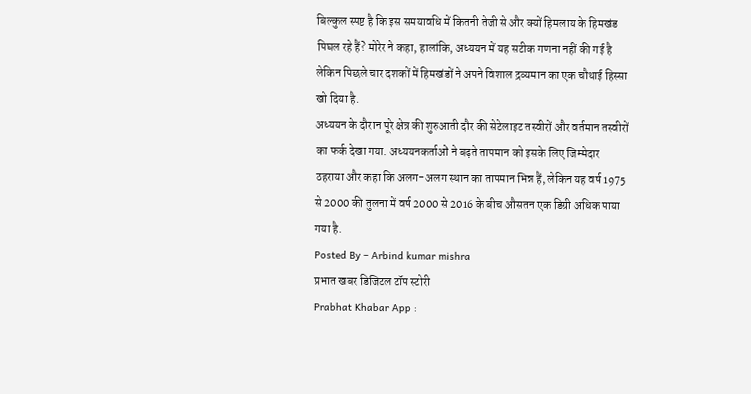बिल्कुल स्पष्ट है कि इस समयावधि में कितनी तेजी से और क्यों हिमलाय के हिमखंड पिघल रहे हैं? मोरेर ने कहा, हालांकि, अध्ययन में यह सटीक गणना नहीं की गई है लेकिन पिछले चार दशकों में हिमखंडों ने अपने विशाल द्रव्यमान का एक चौथाई हिस्सा खो दिया है.
अध्ययन के दौरान पूरे क्षेत्र की शुरुआती दौर की सेटेलाइट तस्वीरों और वर्तमान तस्वीरों का फर्क देखा गया. अध्ययनकर्ताओं ने बढ़ते तापमान को इसके लिए जिम्मेदार ठहराया और कहा कि अलग-अलग स्थान का तापमान भिन्न हैं, लेकिन यह वर्ष 1975 से 2000 की तुलना में वर्ष 2000 से 2016 के बीच औसतन एक डिग्री अधिक पाया गया है.
Posted By – Arbind kumar mishra
प्रभात खबर डिजिटल टॉप स्टोरी
Prabhat Khabar App :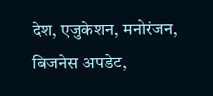देश, एजुकेशन, मनोरंजन, बिजनेस अपडेट,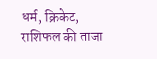धर्म, क्रिकेट, राशिफल की ताजा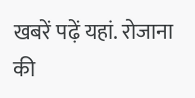खबरें पढ़ें यहां. रोजाना की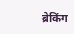ब्रेकिंग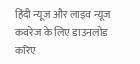हिंदी न्यूज और लाइव न्यूज कवरेज के लिए डाउनलोड करिए